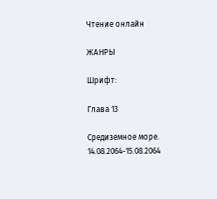Чтение онлайн

ЖАНРЫ

Шрифт:

Глава 13

Средиземное море. 14.08.2064-15.08.2064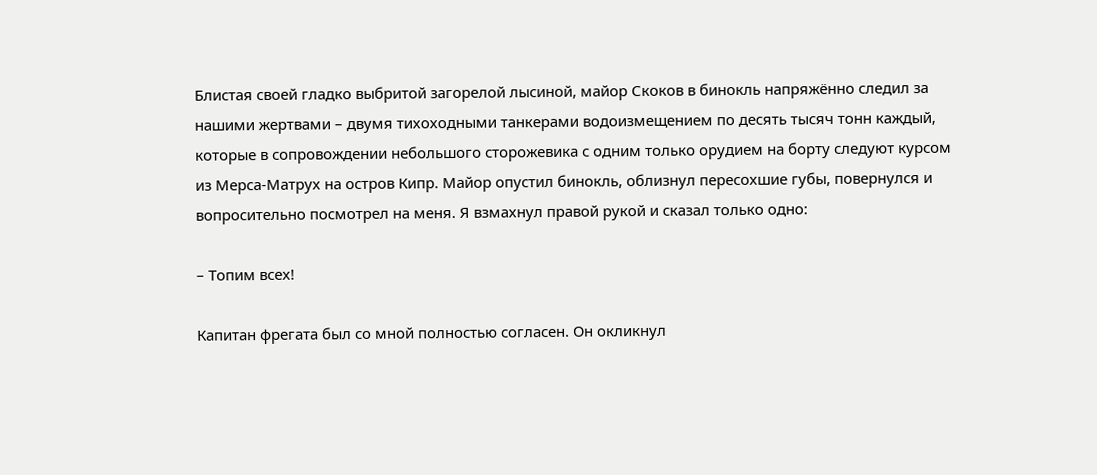Блистая своей гладко выбритой загорелой лысиной, майор Скоков в бинокль напряжённо следил за нашими жертвами – двумя тихоходными танкерами водоизмещением по десять тысяч тонн каждый, которые в сопровождении небольшого сторожевика с одним только орудием на борту следуют курсом из Мерса-Матрух на остров Кипр. Майор опустил бинокль, облизнул пересохшие губы, повернулся и вопросительно посмотрел на меня. Я взмахнул правой рукой и сказал только одно:

– Топим всех!

Капитан фрегата был со мной полностью согласен. Он окликнул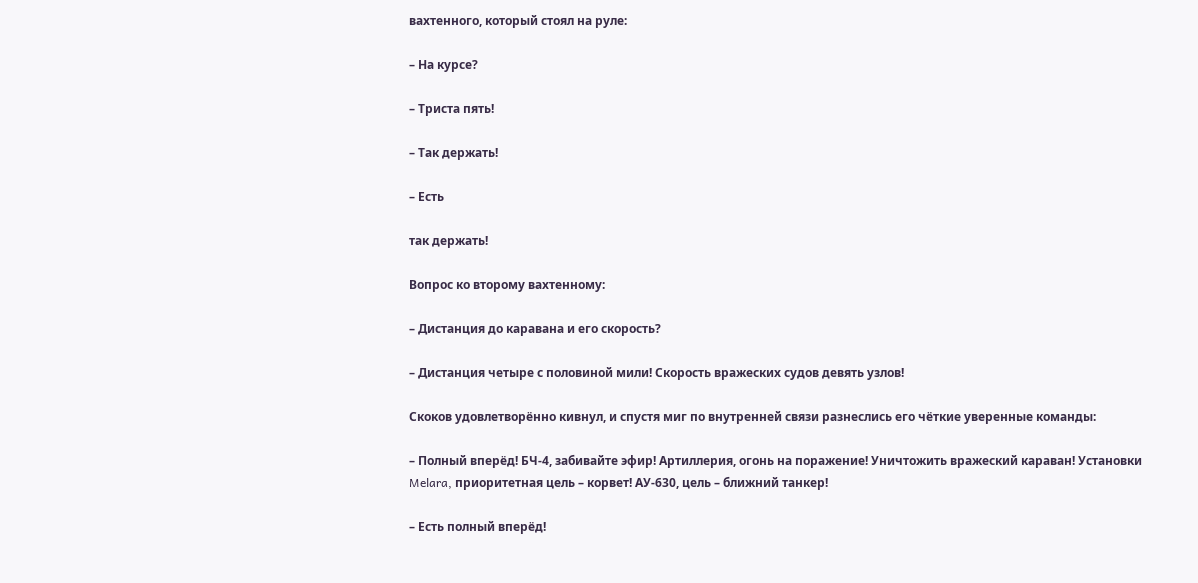вахтенного, который стоял на руле:

– На курсе?

– Триста пять!

– Так держать!

– Есть

так держать!

Вопрос ко второму вахтенному:

– Дистанция до каравана и его скорость?

– Дистанция четыре с половиной мили! Скорость вражеских судов девять узлов!

Скоков удовлетворённо кивнул, и спустя миг по внутренней связи разнеслись его чёткие уверенные команды:

– Полный вперёд! БЧ-4, забивайте эфир! Артиллерия, огонь на поражение! Уничтожить вражеский караван! Установки Melara, приоритетная цель – корвет! АУ-630, цель – ближний танкер!

– Есть полный вперёд!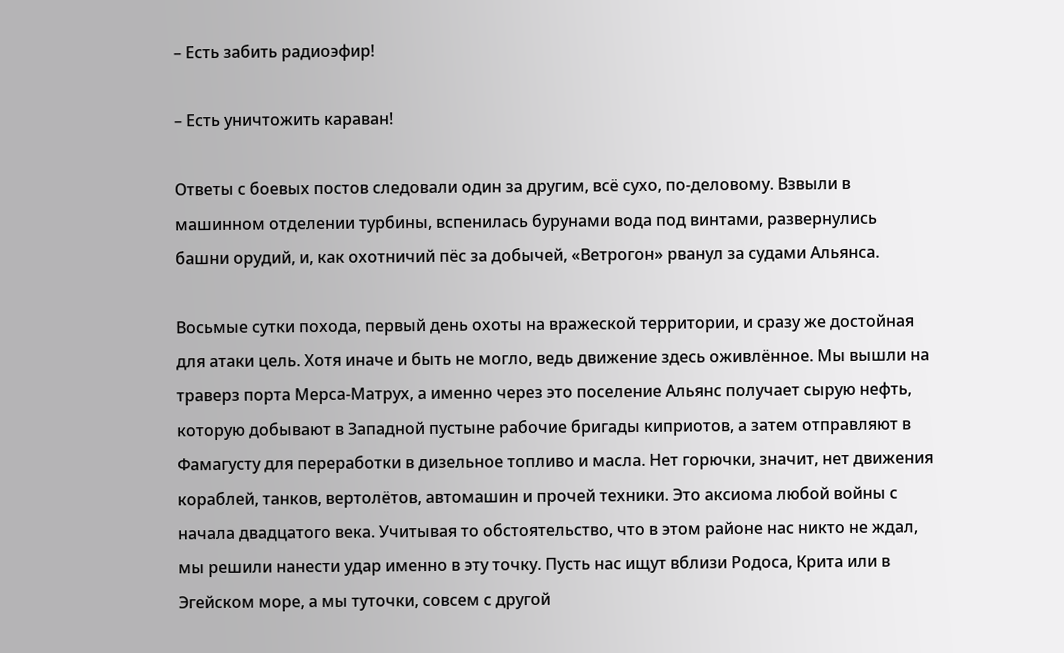– Есть забить радиоэфир!

– Есть уничтожить караван!

Ответы с боевых постов следовали один за другим, всё сухо, по-деловому. Взвыли в машинном отделении турбины, вспенилась бурунами вода под винтами, развернулись башни орудий, и, как охотничий пёс за добычей, «Ветрогон» рванул за судами Альянса.

Восьмые сутки похода, первый день охоты на вражеской территории, и сразу же достойная для атаки цель. Хотя иначе и быть не могло, ведь движение здесь оживлённое. Мы вышли на траверз порта Мерса-Матрух, а именно через это поселение Альянс получает сырую нефть, которую добывают в Западной пустыне рабочие бригады киприотов, а затем отправляют в Фамагусту для переработки в дизельное топливо и масла. Нет горючки, значит, нет движения кораблей, танков, вертолётов, автомашин и прочей техники. Это аксиома любой войны с начала двадцатого века. Учитывая то обстоятельство, что в этом районе нас никто не ждал, мы решили нанести удар именно в эту точку. Пусть нас ищут вблизи Родоса, Крита или в Эгейском море, а мы туточки, совсем с другой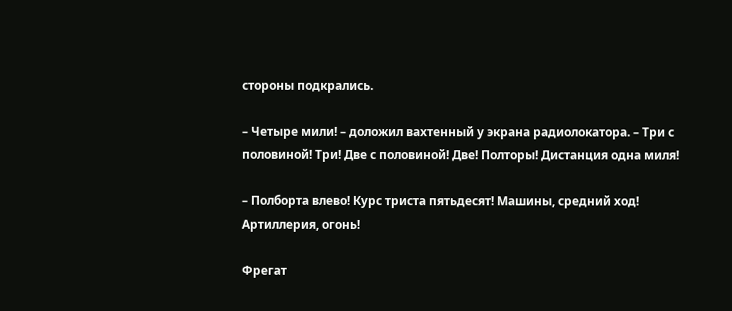стороны подкрались.

– Четыре мили! – доложил вахтенный у экрана радиолокатора. – Три с половиной! Три! Две с половиной! Две! Полторы! Дистанция одна миля!

– Полборта влево! Курс триста пятьдесят! Машины, средний ход! Артиллерия, огонь!

Фрегат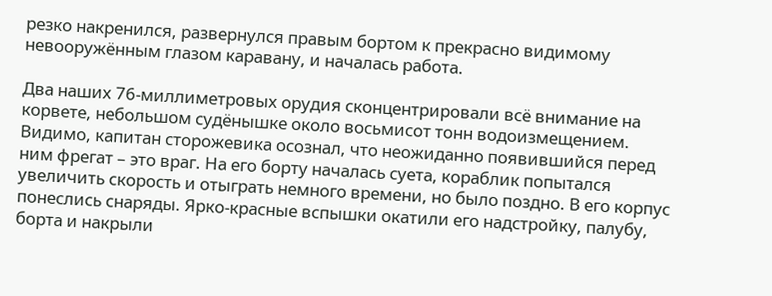резко накренился, развернулся правым бортом к прекрасно видимому невооружённым глазом каравану, и началась работа.

Два наших 76-миллиметровых орудия сконцентрировали всё внимание на корвете, небольшом судёнышке около восьмисот тонн водоизмещением. Видимо, капитан сторожевика осознал, что неожиданно появившийся перед ним фрегат – это враг. На его борту началась суета, кораблик попытался увеличить скорость и отыграть немного времени, но было поздно. В его корпус понеслись снаряды. Ярко-красные вспышки окатили его надстройку, палубу, борта и накрыли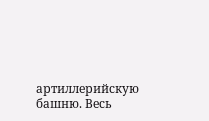артиллерийскую башню. Весь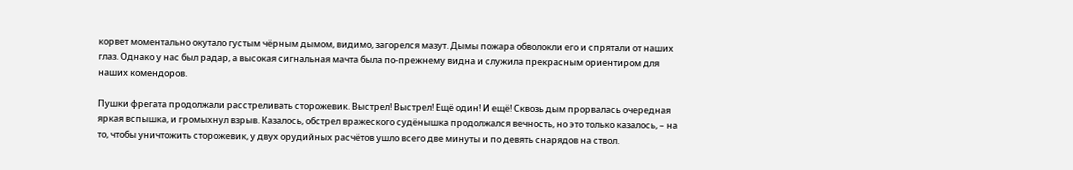корвет моментально окутало густым чёрным дымом, видимо, загорелся мазут. Дымы пожара обволокли его и спрятали от наших глаз. Однако у нас был радар, а высокая сигнальная мачта была по-прежнему видна и служила прекрасным ориентиром для наших комендоров.

Пушки фрегата продолжали расстреливать сторожевик. Выстрел! Выстрел! Ещё один! И ещё! Сквозь дым прорвалась очередная яркая вспышка, и громыхнул взрыв. Казалось, обстрел вражеского судёнышка продолжался вечность, но это только казалось, – на то, чтобы уничтожить сторожевик, у двух орудийных расчётов ушло всего две минуты и по девять снарядов на ствол.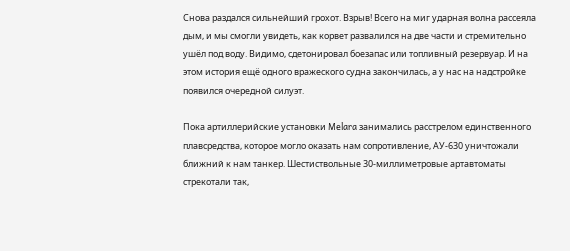Снова раздался сильнейший грохот. Взрыв! Всего на миг ударная волна рассеяла дым, и мы смогли увидеть, как корвет развалился на две части и стремительно ушёл под воду. Видимо, сдетонировал боезапас или топливный резервуар. И на этом история ещё одного вражеского судна закончилась, а у нас на надстройке появился очередной силуэт.

Пока артиллерийские установки Melara занимались расстрелом единственного плавсредства, которое могло оказать нам сопротивление, АУ-630 уничтожали ближний к нам танкер. Шестиствольные 30-миллиметровые артавтоматы стрекотали так,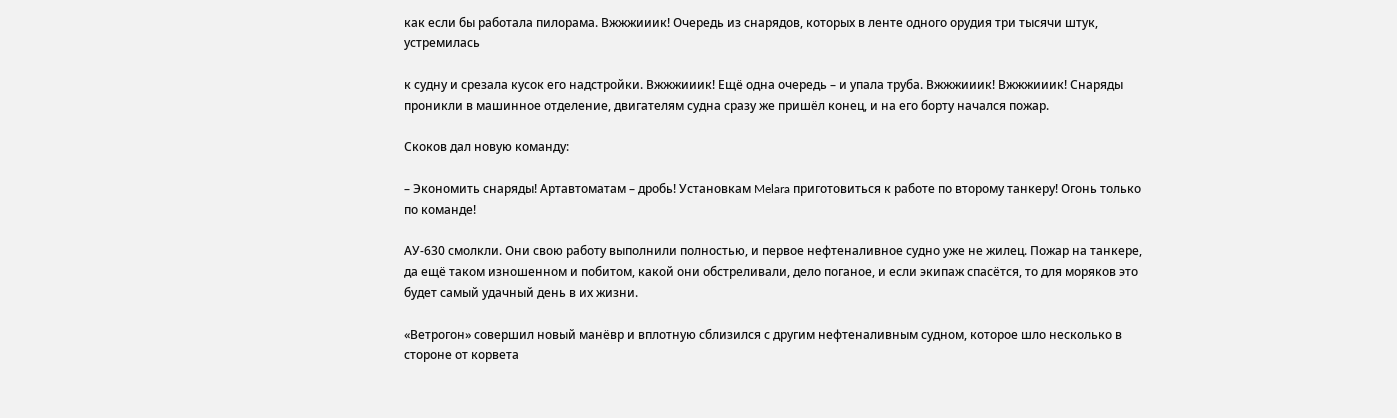как если бы работала пилорама. Вжжжииик! Очередь из снарядов, которых в ленте одного орудия три тысячи штук, устремилась

к судну и срезала кусок его надстройки. Вжжжииик! Ещё одна очередь – и упала труба. Вжжжииик! Вжжжииик! Снаряды проникли в машинное отделение, двигателям судна сразу же пришёл конец, и на его борту начался пожар.

Скоков дал новую команду:

– Экономить снаряды! Артавтоматам – дробь! Установкам Melara приготовиться к работе по второму танкеру! Огонь только по команде!

АУ-630 смолкли. Они свою работу выполнили полностью, и первое нефтеналивное судно уже не жилец. Пожар на танкере, да ещё таком изношенном и побитом, какой они обстреливали, дело поганое, и если экипаж спасётся, то для моряков это будет самый удачный день в их жизни.

«Ветрогон» совершил новый манёвр и вплотную сблизился с другим нефтеналивным судном, которое шло несколько в стороне от корвета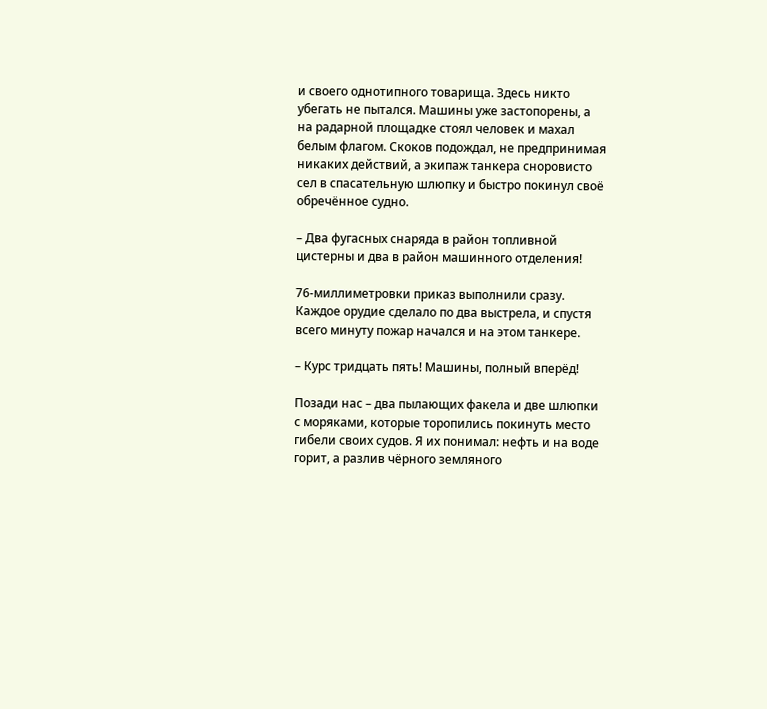и своего однотипного товарища. Здесь никто убегать не пытался. Машины уже застопорены, а на радарной площадке стоял человек и махал белым флагом. Скоков подождал, не предпринимая никаких действий, а экипаж танкера сноровисто сел в спасательную шлюпку и быстро покинул своё обречённое судно.

– Два фугасных снаряда в район топливной цистерны и два в район машинного отделения!

76-миллиметровки приказ выполнили сразу. Каждое орудие сделало по два выстрела, и спустя всего минуту пожар начался и на этом танкере.

– Курс тридцать пять! Машины, полный вперёд!

Позади нас – два пылающих факела и две шлюпки с моряками, которые торопились покинуть место гибели своих судов. Я их понимал: нефть и на воде горит, а разлив чёрного земляного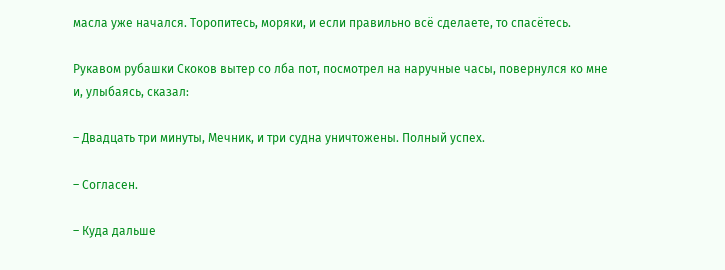масла уже начался. Торопитесь, моряки, и если правильно всё сделаете, то спасётесь.

Рукавом рубашки Скоков вытер со лба пот, посмотрел на наручные часы, повернулся ко мне и, улыбаясь, сказал:

– Двадцать три минуты, Мечник, и три судна уничтожены. Полный успех.

– Согласен.

– Куда дальше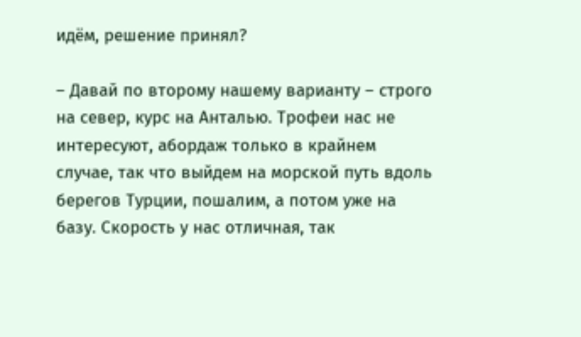идём, решение принял?

– Давай по второму нашему варианту – строго на север, курс на Анталью. Трофеи нас не интересуют, абордаж только в крайнем случае, так что выйдем на морской путь вдоль берегов Турции, пошалим, а потом уже на базу. Скорость у нас отличная, так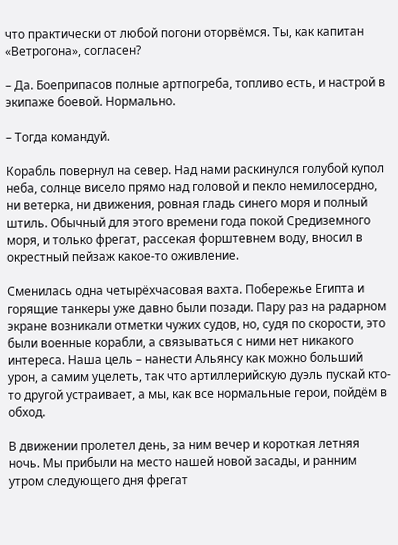что практически от любой погони оторвёмся. Ты, как капитан «Ветрогона», согласен?

– Да. Боеприпасов полные артпогреба, топливо есть, и настрой в экипаже боевой. Нормально.

– Тогда командуй.

Корабль повернул на север. Над нами раскинулся голубой купол неба, солнце висело прямо над головой и пекло немилосердно, ни ветерка, ни движения, ровная гладь синего моря и полный штиль. Обычный для этого времени года покой Средиземного моря, и только фрегат, рассекая форштевнем воду, вносил в окрестный пейзаж какое-то оживление.

Сменилась одна четырёхчасовая вахта. Побережье Египта и горящие танкеры уже давно были позади. Пару раз на радарном экране возникали отметки чужих судов, но, судя по скорости, это были военные корабли, а связываться с ними нет никакого интереса. Наша цель – нанести Альянсу как можно больший урон, а самим уцелеть, так что артиллерийскую дуэль пускай кто-то другой устраивает, а мы, как все нормальные герои, пойдём в обход.

В движении пролетел день, за ним вечер и короткая летняя ночь. Мы прибыли на место нашей новой засады, и ранним утром следующего дня фрегат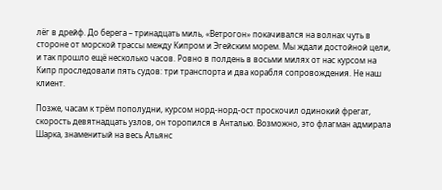лёг в дрейф. До берега – тринадцать миль, «Ветрогон» покачивался на волнах чуть в стороне от морской трассы между Кипром и Эгейским морем. Мы ждали достойной цели, и так прошло ещё несколько часов. Ровно в полдень в восьми милях от нас курсом на Кипр проследовали пять судов: три транспорта и два корабля сопровождения. Не наш клиент.

Позже, часам к трём пополудни, курсом норд-норд-ост проскочил одинокий фрегат, скорость девятнадцать узлов, он торопился в Анталью. Возможно, это флагман адмирала Шарка, знаменитый на весь Альянс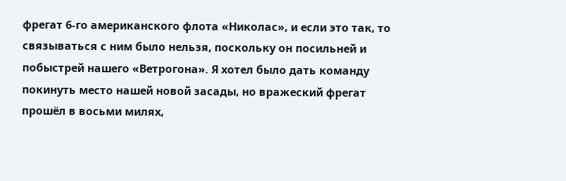фрегат 6-го американского флота «Николас», и если это так, то связываться с ним было нельзя, поскольку он посильней и побыстрей нашего «Ветрогона». Я хотел было дать команду покинуть место нашей новой засады, но вражеский фрегат прошёл в восьми милях,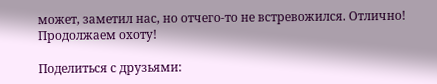может, заметил нас, но отчего-то не встревожился. Отлично! Продолжаем охоту!

Поделиться с друзьями: